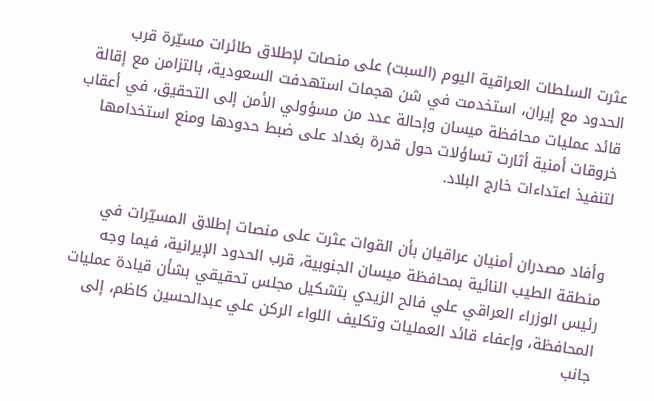عثرت السلطات العراقية اليوم (السبت) على منصات لإطلاق طائرات مسيّرة قرب الحدود مع إيران، استخدمت في شن هجمات استهدفت السعودية، بالتزامن مع إقالة قائد عمليات محافظة ميسان وإحالة عدد من مسؤولي الأمن إلى التحقيق، في أعقاب خروقات أمنية أثارت تساؤلات حول قدرة بغداد على ضبط حدودها ومنع استخدامها لتنفيذ اعتداءات خارج البلاد.


وأفاد مصدران أمنيان عراقيان بأن القوات عثرت على منصات إطلاق المسيّرات في منطقة الطيب النائية بمحافظة ميسان الجنوبية، قرب الحدود الإيرانية، فيما وجه رئيس الوزراء العراقي علي فالح الزيدي بتشكيل مجلس تحقيقي بشأن قيادة عمليات المحافظة، وإعفاء قائد العمليات وتكليف اللواء الركن علي عبدالحسين كاظم، إلى جانب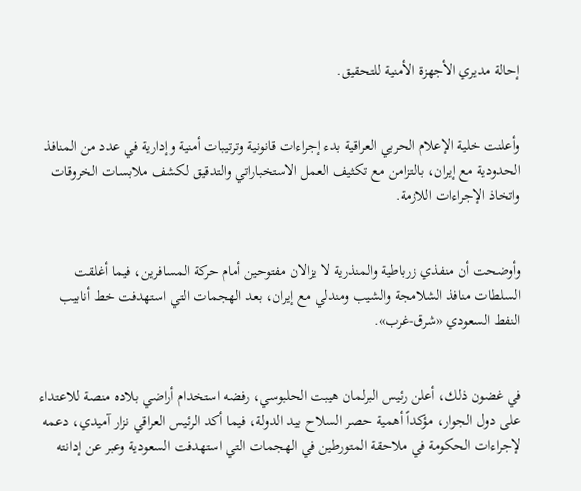إحالة مديري الأجهزة الأمنية للتحقيق.


وأعلنت خلية الإعلام الحربي العراقية بدء إجراءات قانونية وترتيبات أمنية وإدارية في عدد من المنافذ الحدودية مع إيران، بالتزامن مع تكثيف العمل الاستخباراتي والتدقيق لكشف ملابسات الخروقات واتخاذ الإجراءات اللازمة.


وأوضحت أن منفذي زرباطية والمنذرية لا يزالان مفتوحين أمام حركة المسافرين، فيما أغلقت السلطات منافذ الشلامجة والشيب ومندلي مع إيران، بعد الهجمات التي استهدفت خط أنابيب النفط السعودي «شرق-غرب».


في غضون ذلك، أعلن رئيس البرلمان هيبت الحلبوسي، رفضه استخدام أراضي بلاده منصة للاعتداء على دول الجوار، مؤكداً أهمية حصر السلاح بيد الدولة، فيما أكد الرئيس العراقي نزار آميدي، دعمه لإجراءات الحكومة في ملاحقة المتورطين في الهجمات التي استهدفت السعودية وعبر عن إدانته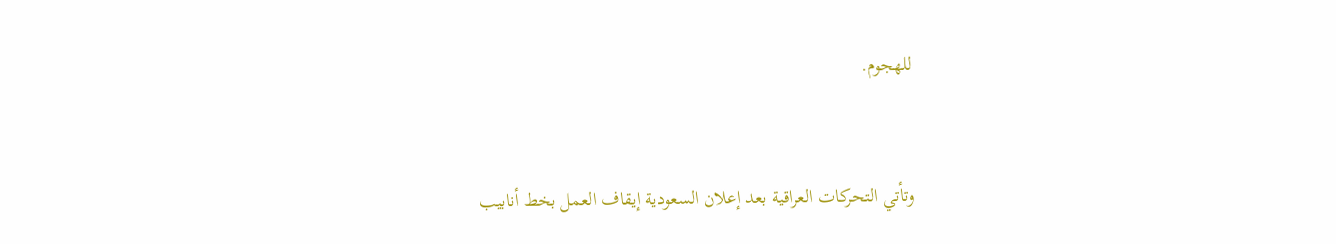للهجوم.


وتأتي التحركات العراقية بعد إعلان السعودية إيقاف العمل بخط أنابيب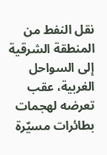نقل النفط من المنطقة الشرقية إلى السواحل الغربية، عقب تعرضه لهجمات بطائرات مسيّرة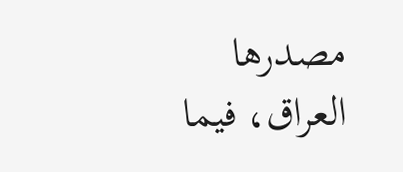مصدرها العراق، فيما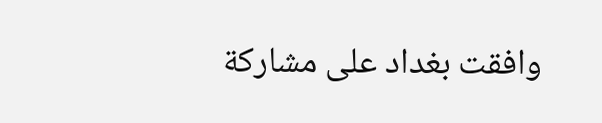وافقت بغداد على مشاركة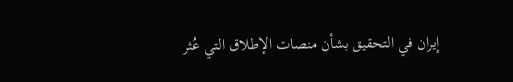إيران في التحقيق بشأن منصات الإطلاق التي عُثر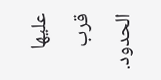عليها قرب الحدود.